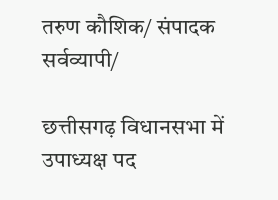तरुण कौशिक/ संपादक सर्वव्यापी/

छत्तीसगढ़ विधानसभा में उपाध्यक्ष पद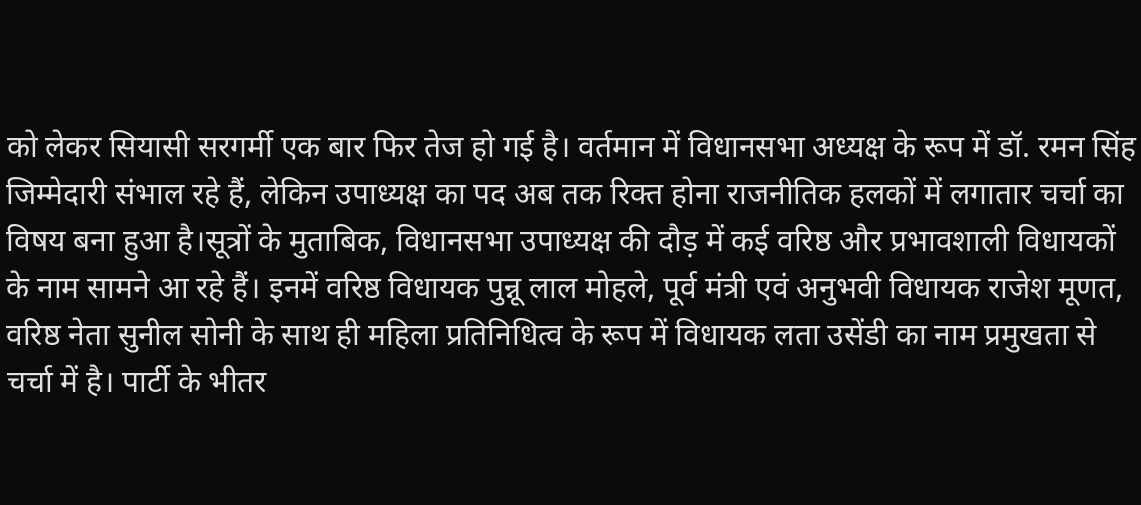को लेकर सियासी सरगर्मी एक बार फिर तेज हो गई है। वर्तमान में विधानसभा अध्यक्ष के रूप में डॉ. रमन सिंह जिम्मेदारी संभाल रहे हैं, लेकिन उपाध्यक्ष का पद अब तक रिक्त होना राजनीतिक हलकों में लगातार चर्चा का विषय बना हुआ है।सूत्रों के मुताबिक, विधानसभा उपाध्यक्ष की दौड़ में कई वरिष्ठ और प्रभावशाली विधायकों के नाम सामने आ रहे हैं। इनमें वरिष्ठ विधायक पुन्नू लाल मोहले, पूर्व मंत्री एवं अनुभवी विधायक राजेश मूणत, वरिष्ठ नेता सुनील सोनी के साथ ही महिला प्रतिनिधित्व के रूप में विधायक लता उसेंडी का नाम प्रमुखता से चर्चा में है। पार्टी के भीतर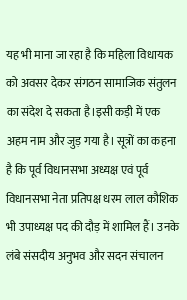यह भी माना जा रहा है कि महिला विधायक को अवसर देकर संगठन सामाजिक संतुलन का संदेश दे सकता है।इसी कड़ी में एक अहम नाम और जुड़ गया है। सूत्रों का कहना है कि पूर्व विधानसभा अध्यक्ष एवं पूर्व विधानसभा नेता प्रतिपक्ष धरम लाल कौशिक भी उपाध्यक्ष पद की दौड़ में शामिल हैं। उनके लंबे संसदीय अनुभव और सदन संचालन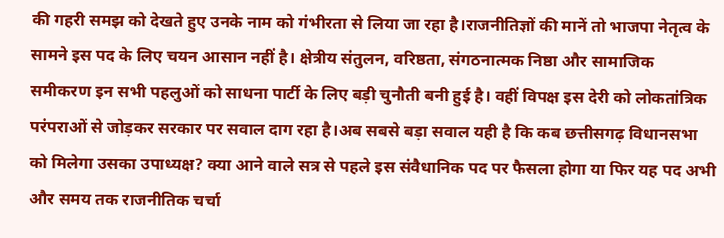की गहरी समझ को देखते हुए उनके नाम को गंभीरता से लिया जा रहा है।राजनीतिज्ञों की मानें तो भाजपा नेतृत्व के सामने इस पद के लिए चयन आसान नहीं है। क्षेत्रीय संतुलन, वरिष्ठता, संगठनात्मक निष्ठा और सामाजिक समीकरण इन सभी पहलुओं को साधना पार्टी के लिए बड़ी चुनौती बनी हुई है। वहीं विपक्ष इस देरी को लोकतांत्रिक परंपराओं से जोड़कर सरकार पर सवाल दाग रहा है।अब सबसे बड़ा सवाल यही है कि कब छत्तीसगढ़ विधानसभा को मिलेगा उसका उपाध्यक्ष? क्या आने वाले सत्र से पहले इस संवैधानिक पद पर फैसला होगा या फिर यह पद अभी और समय तक राजनीतिक चर्चा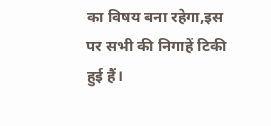का विषय बना रहेगा,इस पर सभी की निगाहें टिकी हुई हैं।